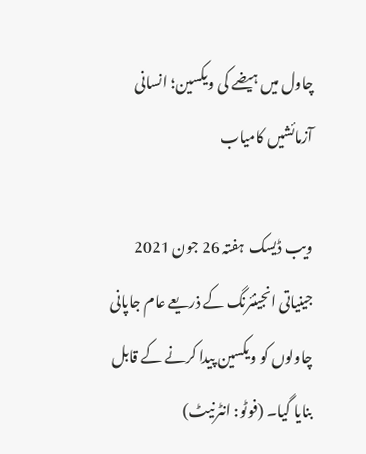چاول میں ہیضے کی ویکسین؛ انسانی آزمائشیں کامیاب

ویب ڈیسک  ہفتہ 26 جون 2021
جینیاتی انجینئرنگ کے ذریعے عام جاپانی چاولوں کو ویکسین پیدا کرنے کے قابل بنایا گیا۔ (فوٹو: انٹرنیٹ)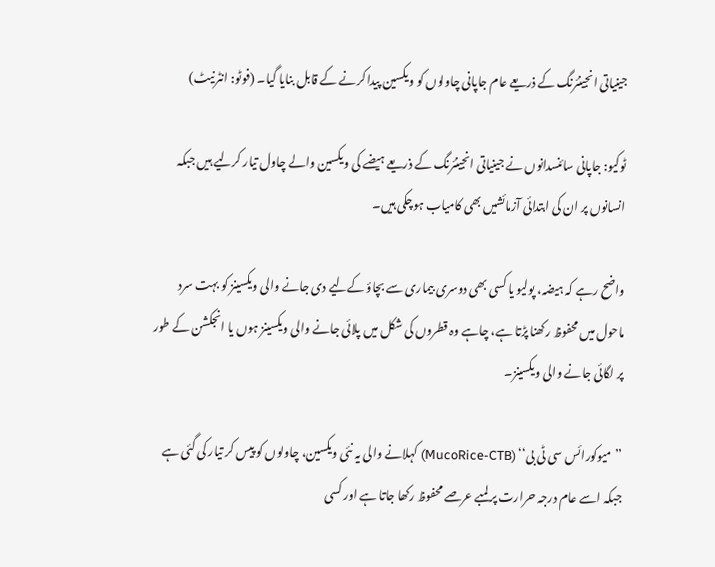جینیاتی انجینئرنگ کے ذریعے عام جاپانی چاولوں کو ویکسین پیدا کرنے کے قابل بنایا گیا۔ (فوٹو: انٹرنیٹ)

ٹوکیو: جاپانی سائنسدانوں نے جینیاتی انجینئرنگ کے ذریعے ہیضے کی ویکسین والے چاول تیار کرلیے ہیں جبکہ انسانوں پر ان کی ابتدائی آزمائشیں بھی کامیاب ہوچکی ہیں۔

واضح رہے کہ ہیضہ، پولیو یا کسی بھی دوسری بیماری سے بچاؤ کےلیے دی جانے والی ویکسینز کو بہت سرد ماحول میں محفوظ رکھنا پڑتا ہے، چاہے وہ قطروں کی شکل میں پلائی جانے والی ویکسینز ہوں یا انجکشن کے طور پر لگائی جانے والی ویکسینز۔

’’میوکورائس سی ٹی بی‘‘ (MucoRice-CTB) کہلانے والی یہ نئی ویکسین، چاولوں کو پیس کر تیار کی گئی ہے جبکہ اسے عام درجہ حرارت پر لمبے عرصے محفوظ رکھا جاتا ہے اور کسی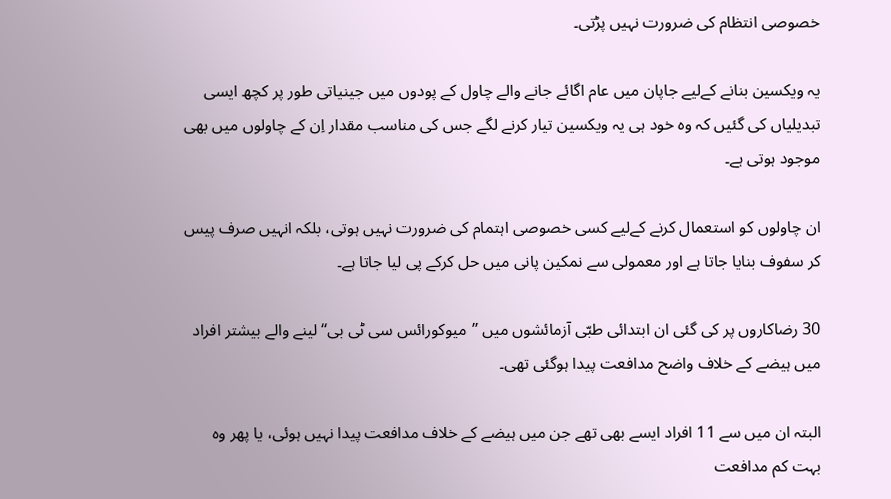خصوصی انتظام کی ضرورت نہیں پڑتی۔

یہ ویکسین بنانے کےلیے جاپان میں عام اگائے جانے والے چاول کے پودوں میں جینیاتی طور پر کچھ ایسی تبدیلیاں کی گئیں کہ وہ خود ہی یہ ویکسین تیار کرنے لگے جس کی مناسب مقدار اِن کے چاولوں میں بھی موجود ہوتی ہے۔

ان چاولوں کو استعمال کرنے کےلیے کسی خصوصی اہتمام کی ضرورت نہیں ہوتی، بلکہ انہیں صرف پیس کر سفوف بنایا جاتا ہے اور معمولی سے نمکین پانی میں حل کرکے پی لیا جاتا ہے۔

30 رضاکاروں پر کی گئی ان ابتدائی طبّی آزمائشوں میں ’’میوکورائس سی ٹی بی‘‘ لینے والے بیشتر افراد میں ہیضے کے خلاف واضح مدافعت پیدا ہوگئی تھی۔

البتہ ان میں سے 11 افراد ایسے بھی تھے جن میں ہیضے کے خلاف مدافعت پیدا نہیں ہوئی، یا پھر وہ بہت کم مدافعت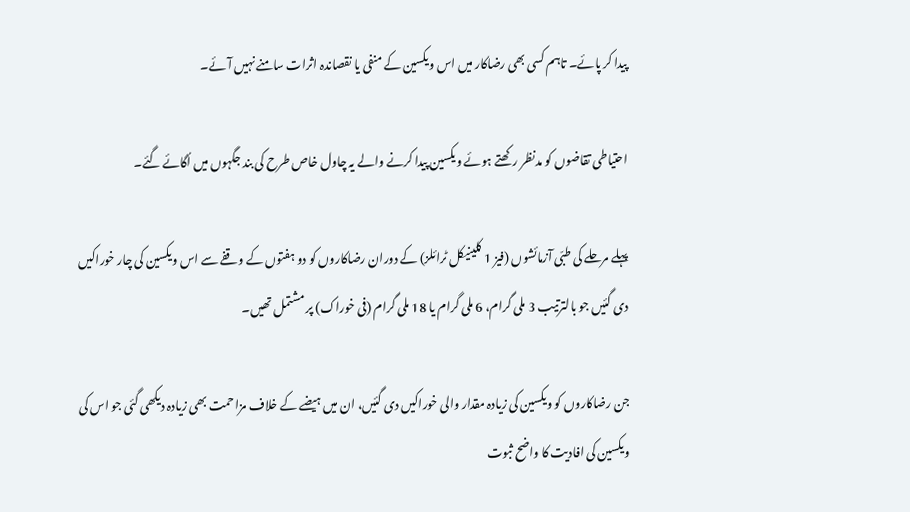پیدا کر پائے۔ تاہم کسی بھی رضاکار میں اس ویکسین کے منفی یا نقصاندہ اثرات سامنے نہیں آئے۔

احتیاطی تقاضوں کو مدنظر رکھتے ہوئے ویکسین پیدا کرنے والے یہ چاول خاص طرح کی بند جگہوں میں اُگائے گئے۔

پہلے مرحلے کی طبّی آزمائشوں (فیز 1 کلینیکل ٹرائلز) کے دوران رضاکاروں کو دو ہفتوں کے وقفے سے اس ویکسین کی چار خوراکیں دی گئیں جو بالترتیب 3 ملی گرام، 6 ملی گرام یا 18 ملی گرام (فی خوراک) پر مشتمل تھیں۔

جن رضاکاروں کو ویکسین کی زیادہ مقدار والی خوراکیں دی گئیں، ان میں ہیضے کے خلاف مزاحمت بھی زیادہ دیکھی گئی جو اس کی ویکسین کی افادیت کا واضح ثبوت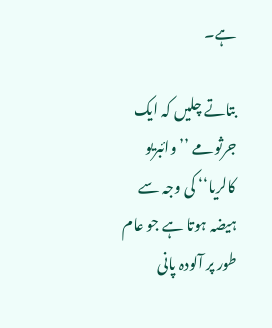ہے۔

بتاتے چلیں کہ ایک جرثومے ’’وائبریو کالریا‘‘ کی وجہ سے ہیضہ ہوتا ہے جو عام طور پر آلودہ پانی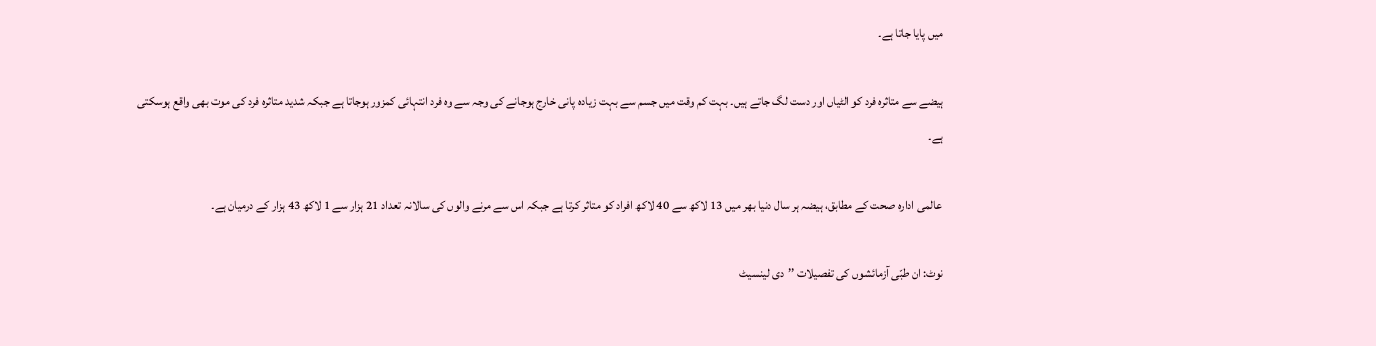میں پایا جاتا ہے۔

ہیضے سے متاثرہ فرد کو الٹیاں اور دست لگ جاتے ہیں۔ بہت کم وقت میں جسم سے بہت زیادہ پانی خارج ہوجانے کی وجہ سے وہ فرد انتہائی کمزور ہوجاتا ہے جبکہ شدید متاثرہ فرد کی موت بھی واقع ہوسکتی ہے۔

عالمی ادارہ صحت کے مطابق، ہیضہ ہر سال دنیا بھر میں 13 لاکھ سے 40 لاکھ افراد کو متاثر کرتا ہے جبکہ اس سے مرنے والوں کی سالانہ تعداد 21 ہزار سے 1 لاکھ 43 ہزار کے درمیان ہے۔

نوٹ: ان طبّی آزمائشوں کی تفصیلات ’’دی لینسیٹ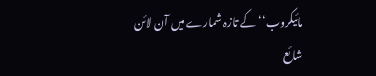مائیکروب‘‘ کے تازہ شمارے میں آن لائن شائع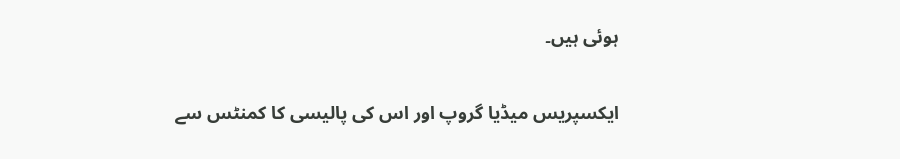ہوئی ہیں۔

ایکسپریس میڈیا گروپ اور اس کی پالیسی کا کمنٹس سے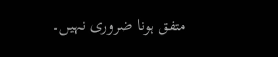متفق ہونا ضروری نہیں۔